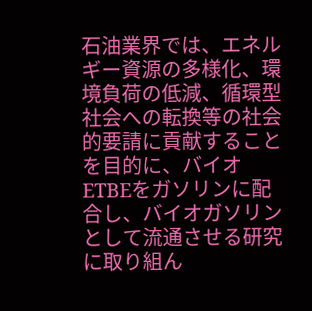石油業界では、エネルギー資源の多様化、環境負荷の低減、循環型社会への転換等の社会的要請に貢献することを目的に、バイオETBEをガソリンに配合し、バイオガソリンとして流通させる研究に取り組ん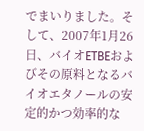でまいりました。そして、2007年1月26日、バイオETBEおよびその原料となるバイオエタノールの安定的かつ効率的な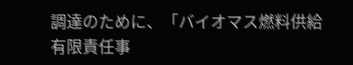調達のために、「バイオマス燃料供給有限責任事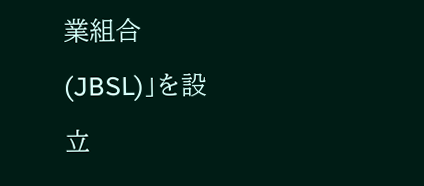業組合(JBSL)」を設立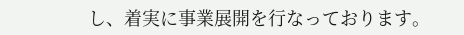し、着実に事業展開を行なっております。